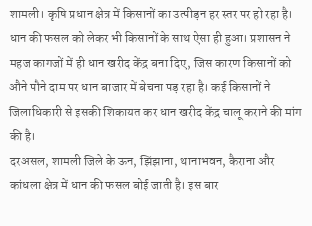शामली। कृषि प्रधान क्षेत्र में किसानों का उत्पीड़न हर स्तर पर हो रहा है। धान की फसल को लेकर भी किसानों के साथ ऐसा ही हुआ। प्रशासन ने महज कागजों में ही धान खरीद केंद्र बना दिए, जिस कारण किसानों को औने पौने दाम पर धान बाजार में बेचना पड़ रहा है। कई किसानों ने जिलाधिकारी से इसकी शिकायत कर धान खरीद केंद्र चालू कराने की मांग की है।
दरअसल, शामली जिले के ऊन, झिंझाना, थानाभवन, कैराना और कांधला क्षेत्र में धान की फसल बोई जाती है। इस बार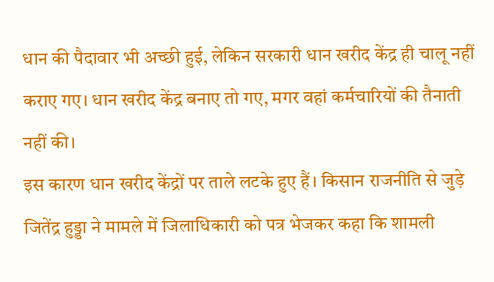धान की पैदावार भी अच्छी हुई, लेकिन सरकारी धान खरीद केंद्र ही चालू नहीं कराए गए। धान खरीद केंद्र बनाए तो गए, मगर वहां कर्मचारियों की तैनाती नहीं की।
इस कारण धान खरीद केंद्रों पर ताले लटके हुए हैं। किसान राजनीति से जुड़े जितेंद्र हुड्डा ने मामले में जिलाधिकारी को पत्र भेजकर कहा कि शामली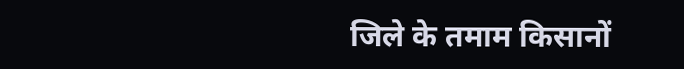जिले के तमाम किसानों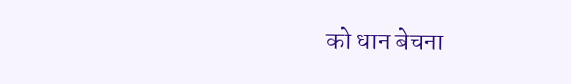को धान बेचना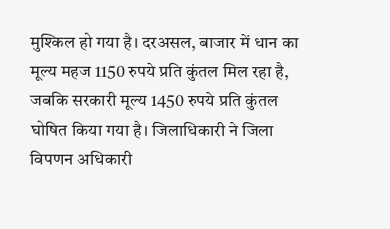मुश्किल हो गया है। दरअसल, बाजार में धान का मूल्य महज 1150 रुपये प्रति कुंतल मिल रहा है, जबकि सरकारी मूल्य 1450 रुपये प्रति कुंतल घोषित किया गया है। जिलाधिकारी ने जिला विपणन अधिकारी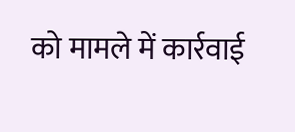को मामले में कार्रवाई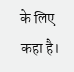के लिए कहा है।